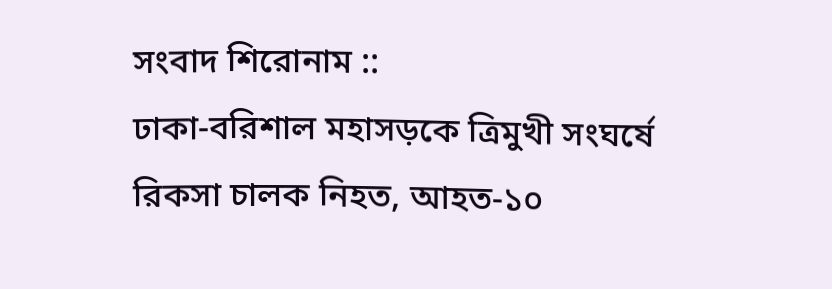সংবাদ শিরোনাম ::
ঢাকা-বরিশাল মহাসড়কে ত্রিমুখী সংঘর্ষে রিকসা চালক নিহত, আহত-১০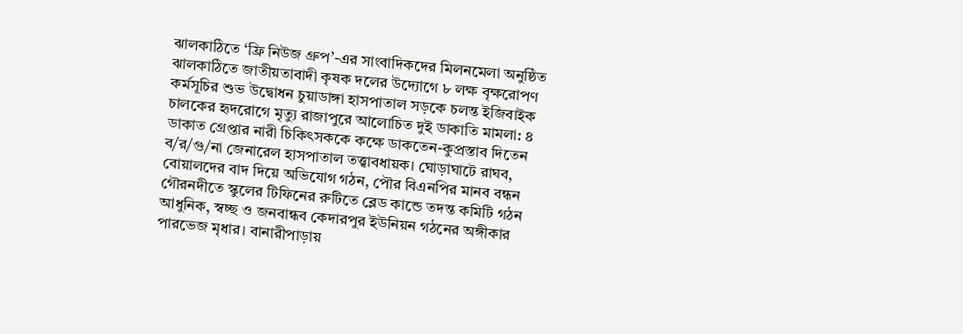ঝালকাঠিতে ‘ফ্রি নিউজ গ্রুপ’-এর সাংবাদিকদের মিলনমেলা অনুষ্ঠিত ঝালকাঠিতে জাতীয়তাবাদী কৃষক দলের উদ্যোগে ৮ লক্ষ বৃক্ষরোপণ কর্মসূচির শুভ উদ্বোধন চুয়াডাঙ্গা হাসপাতাল সড়কে চলন্ত ইজিবাইক চালকের হৃদরোগে মৃত্যু রাজাপুরে আলোচিত দুই ডাকাতি মামলা: ৪ ডাকাত গ্রেপ্তার নারী চিকিৎসককে কক্ষে ডাকতেন-কুপ্রস্তাব দিতেন ব/র/গু/না জেনারেল হাসপাতাল তত্ত্বাবধায়ক। ঘোড়াঘাটে রাঘব, বোয়ালদের বাদ দিয়ে অভিযোগ গঠন, পৌর বিএনপির মানব বন্ধন গৌরনদীতে স্কুলের টিফিনের রুটিতে ব্লেড কান্ডে তদন্ত কমিটি গঠন আধুনিক, স্বচ্ছ ও জনবান্ধব কেদারপুর ইউনিয়ন গঠনের অঙ্গীকার পারভেজ মৃধার। বানারীপাড়ায়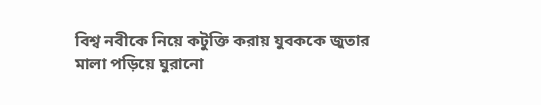বিশ্ব নবীকে নিয়ে কটুক্তি করায় যুবককে জুতার মালা পড়িয়ে ঘুরানো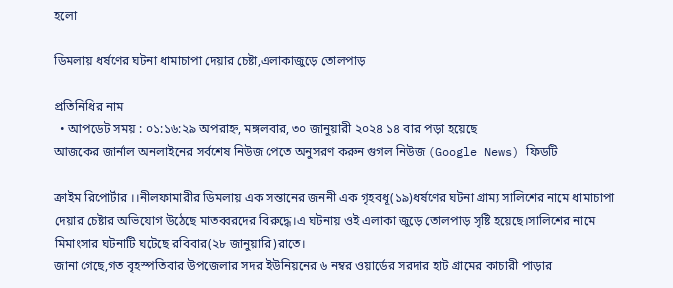হলো

ডিমলায় ধর্ষণের ঘটনা ধামাচাপা দেয়ার চেষ্টা,এলাকাজুড়ে তোলপাড়

প্রতিনিধির নাম
  • আপডেট সময় : ০১:১৬:২৯ অপরাহ্ন, মঙ্গলবার, ৩০ জানুয়ারী ২০২৪ ১৪ বার পড়া হয়েছে
আজকের জার্নাল অনলাইনের সর্বশেষ নিউজ পেতে অনুসরণ করুন গুগল নিউজ (Google News) ফিডটি

ক্রাইম রিপোর্টার ।।নীলফামারীর ডিমলায় এক সন্তানের জননী এক গৃহবধূ(১৯)ধর্ষণের ঘটনা গ্রাম্য সালিশের নামে ধামাচাপা দেয়ার চেষ্টার অভিযোগ উঠেছে মাতব্বরদের বিরুদ্ধে।এ ঘটনায় ওই এলাকা জুড়ে তোলপাড় সৃষ্টি হয়েছে।সালিশের নামে মিমাংসার ঘটনাটি ঘটেছে রবিবার(২৮ জানুয়ারি)রাতে।
জানা গেছে,গত বৃহস্পতিবার উপজেলার সদর ইউনিয়নের ৬ নম্বর ওয়ার্ডের সরদার হাট গ্রামের কাচারী পাড়ার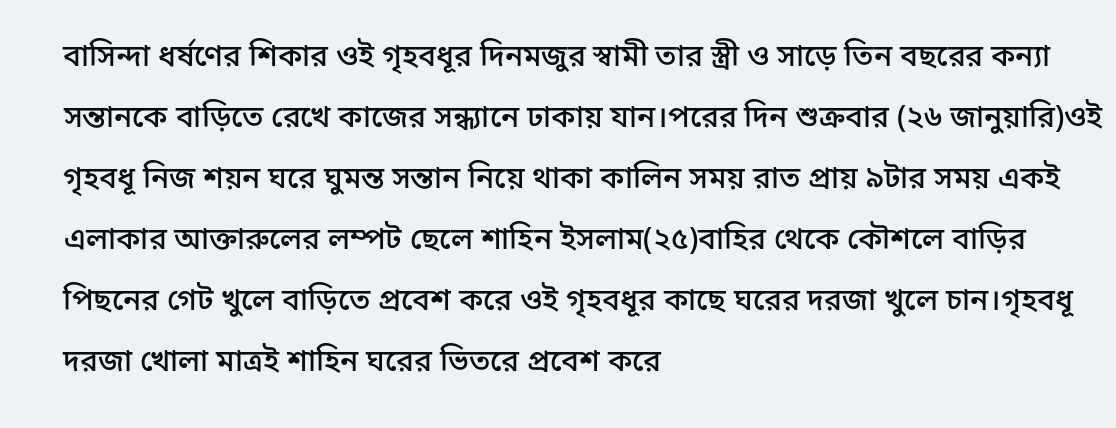বাসিন্দা ধর্ষণের শিকার ওই গৃহবধূর দিনমজুর স্বামী তার স্ত্রী ও সাড়ে তিন বছরের কন্যা সন্তানকে বাড়িতে রেখে কাজের সন্ধ্যানে ঢাকায় যান।পরের দিন শুক্রবার (২৬ জানুয়ারি)ওই গৃহবধূ নিজ শয়ন ঘরে ঘুমন্ত সন্তান নিয়ে থাকা কালিন সময় রাত প্রায় ৯টার সময় একই এলাকার আক্তারুলের লম্পট ছেলে শাহিন ইসলাম(২৫)বাহির থেকে কৌশলে বাড়ির পিছনের গেট খুলে বাড়িতে প্রবেশ করে ওই গৃহবধূর কাছে ঘরের দরজা খুলে চান।গৃহবধূ দরজা খোলা মাত্রই শাহিন ঘরের ভিতরে প্রবেশ করে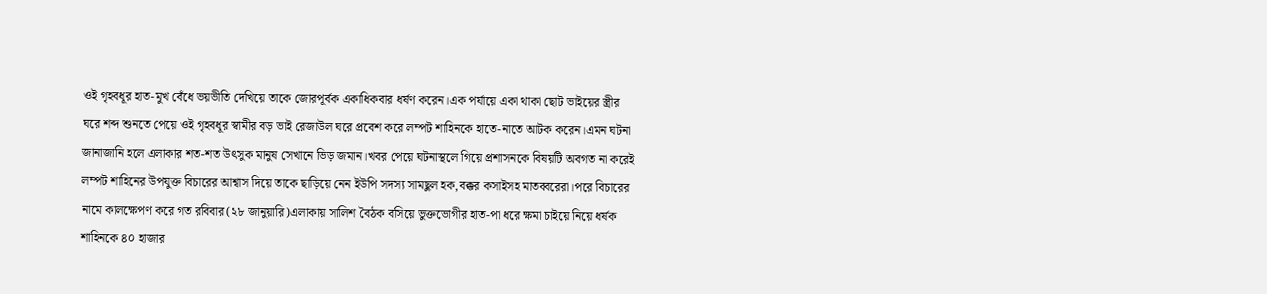ওই গৃহবধূর হাত-মুখ বেঁধে ভয়ভীতি দেখিয়ে তাকে জোরপূর্বক একাধিকবার ধর্ষণ করেন।এক পর্যায়ে একা থাকা ছোট ভাইয়ের স্ত্রীর ঘরে শব্দ শুনতে পেয়ে ওই গৃহবধূর স্বামীর বড় ভাই রেজাউল ঘরে প্রবেশ করে লম্পট শাহিনকে হাতে-নাতে আটক করেন।এমন ঘটনা জানাজানি হলে এলাকার শত-শত উৎসুক মানুষ সেখানে ভিড় জমান।খবর পেয়ে ঘটনাস্থলে গিয়ে প্রশাসনকে বিষয়টি অবগত না করেই লম্পট শাহিনের উপযুক্ত বিচারের আশ্বাস দিয়ে তাকে ছাড়িয়ে নেন ইউপি সদস্য সামছুল হক,বক্কর কসাইসহ মাতব্বরেরা।পরে বিচারের নামে কালক্ষেপণ করে গত রবিবার(২৮ জানুয়ারি)এলাকায় সালিশ বৈঠক বসিয়ে ভুক্তভোগীর হাত-পা ধরে ক্ষমা চাইয়ে নিয়ে ধর্ষক শাহিনকে ৪০ হাজার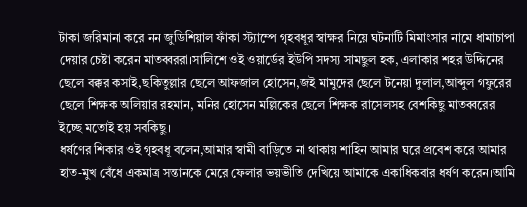টাকা জরিমানা করে নন জুডিশিয়াল ফাঁকা স্ট্যাম্পে গৃহবধূর স্বাক্ষর নিয়ে ঘটনাটি মিমাংসার নামে ধামাচাপা দেয়ার চেষ্টা করেন মাতব্বররা।সালিশে ওই ওয়ার্ডের ইউপি সদস্য সামছুল হক, এলাকার শহর উদ্দিনের ছেলে বক্কর কসাই,ছকিতুল্লার ছেলে আফজাল হোসেন,জই মামুদের ছেলে টনেয়া দুলাল,আব্দুল গফুরের ছেলে শিক্ষক অলিয়ার রহমান, মনির হোসেন মল্লিকের ছেলে শিক্ষক রাসেলসহ বেশকিছু মাতব্বরের ইচ্ছে মতোই হয় সবকিছু।
ধর্ষণের শিকার ওই গৃহবধূ বলেন,আমার স্বামী বাড়িতে না থাকায় শাহিন আমার ঘরে প্রবেশ করে আমার হাত-মুখ বেঁধে একমাত্র সন্তানকে মেরে ফেলার ভয়ভীতি দেখিয়ে আমাকে একাধিকবার ধর্ষণ করেন।আমি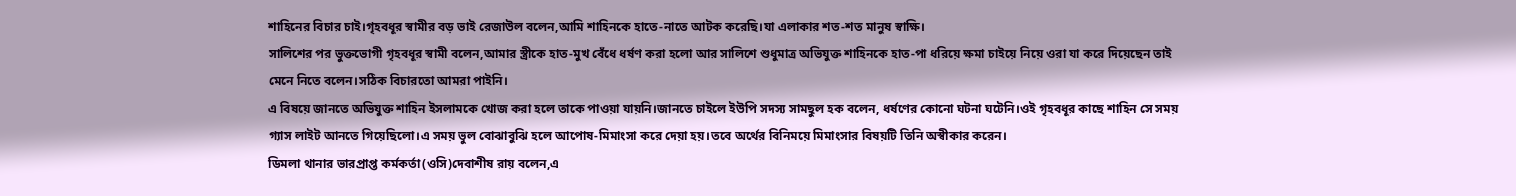শাহিনের বিচার চাই।গৃহবধূর স্বামীর বড় ভাই রেজাউল বলেন,আমি শাহিনকে হাতে-নাতে আটক করেছি।যা এলাকার শত-শত মানুষ স্বাক্ষি।
সালিশের পর ভুক্তভোগী গৃহবধূর স্বামী বলেন,আমার স্ত্রীকে হাত-মুখ বেঁধে ধর্ষণ করা হলো আর সালিশে শুধুমাত্র অভিযুক্ত শাহিনকে হাত-পা ধরিয়ে ক্ষমা চাইয়ে নিয়ে ওরা যা করে দিয়েছেন তাই মেনে নিতে বলেন।সঠিক বিচারতো আমরা পাইনি।
এ বিষয়ে জানতে অভিযুক্ত শাহিন ইসলামকে খোজ করা হলে তাকে পাওয়া যায়নি।জানতে চাইলে ইউপি সদস্য সামছুল হক বলেন, ধর্ষণের কোনো ঘটনা ঘটেনি।ওই গৃহবধূর কাছে শাহিন সে সময় গ্যাস লাইট আনতে গিয়েছিলো।এ সময় ভুল বোঝাবুঝি হলে আপোষ-মিমাংসা করে দেয়া হয়।তবে অর্থের বিনিময়ে মিমাংসার বিষয়টি তিনি অস্বীকার করেন।
ডিমলা থানার ভারপ্রাপ্ত কর্মকর্তা(ওসি)দেবাশীষ রায় বলেন,এ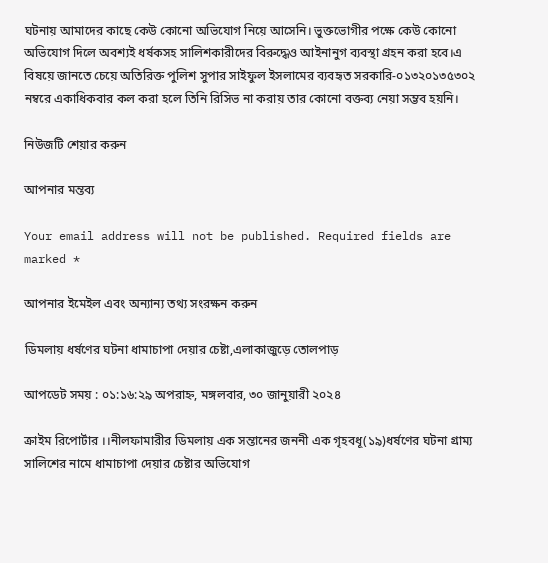ঘটনায় আমাদের কাছে কেউ কোনো অভিযোগ নিয়ে আসেনি। ভুক্তভোগীর পক্ষে কেউ কোনো অভিযোগ দিলে অবশ্যই ধর্ষকসহ সালিশকারীদের বিরুদ্ধেও আইনানুগ ব্যবস্থা গ্রহন করা হবে।এ বিষয়ে জানতে চেয়ে অতিরিক্ত পুলিশ সুপার সাইফুল ইসলামের ব্যবহৃত সরকারি-০১৩২০১৩৫৩০২ নম্বরে একাধিকবার কল করা হলে তিনি রিসিভ না করায় তার কোনো বক্তব্য নেয়া সম্ভব হয়নি।

নিউজটি শেয়ার করুন

আপনার মন্তব্য

Your email address will not be published. Required fields are marked *

আপনার ইমেইল এবং অন্যান্য তথ্য সংরক্ষন করুন

ডিমলায় ধর্ষণের ঘটনা ধামাচাপা দেয়ার চেষ্টা,এলাকাজুড়ে তোলপাড়

আপডেট সময় : ০১:১৬:২৯ অপরাহ্ন, মঙ্গলবার, ৩০ জানুয়ারী ২০২৪

ক্রাইম রিপোর্টার ।।নীলফামারীর ডিমলায় এক সন্তানের জননী এক গৃহবধূ(১৯)ধর্ষণের ঘটনা গ্রাম্য সালিশের নামে ধামাচাপা দেয়ার চেষ্টার অভিযোগ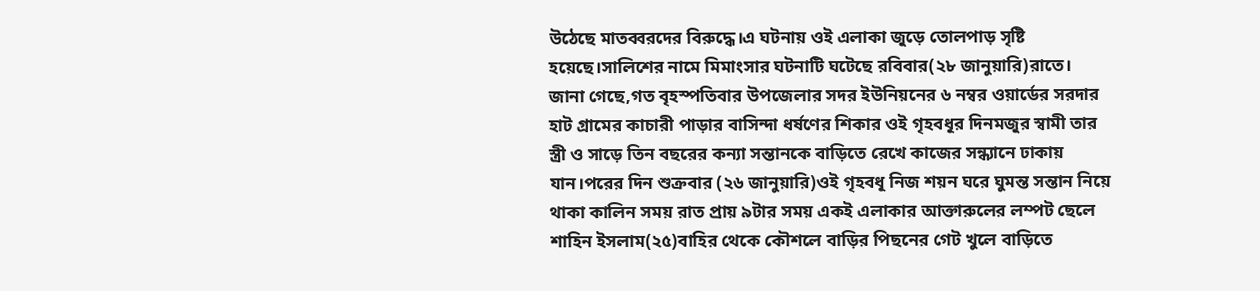উঠেছে মাতব্বরদের বিরুদ্ধে।এ ঘটনায় ওই এলাকা জুড়ে তোলপাড় সৃষ্টি হয়েছে।সালিশের নামে মিমাংসার ঘটনাটি ঘটেছে রবিবার(২৮ জানুয়ারি)রাতে।
জানা গেছে,গত বৃহস্পতিবার উপজেলার সদর ইউনিয়নের ৬ নম্বর ওয়ার্ডের সরদার হাট গ্রামের কাচারী পাড়ার বাসিন্দা ধর্ষণের শিকার ওই গৃহবধূর দিনমজুর স্বামী তার স্ত্রী ও সাড়ে তিন বছরের কন্যা সন্তানকে বাড়িতে রেখে কাজের সন্ধ্যানে ঢাকায় যান।পরের দিন শুক্রবার (২৬ জানুয়ারি)ওই গৃহবধূ নিজ শয়ন ঘরে ঘুমন্ত সন্তান নিয়ে থাকা কালিন সময় রাত প্রায় ৯টার সময় একই এলাকার আক্তারুলের লম্পট ছেলে শাহিন ইসলাম(২৫)বাহির থেকে কৌশলে বাড়ির পিছনের গেট খুলে বাড়িতে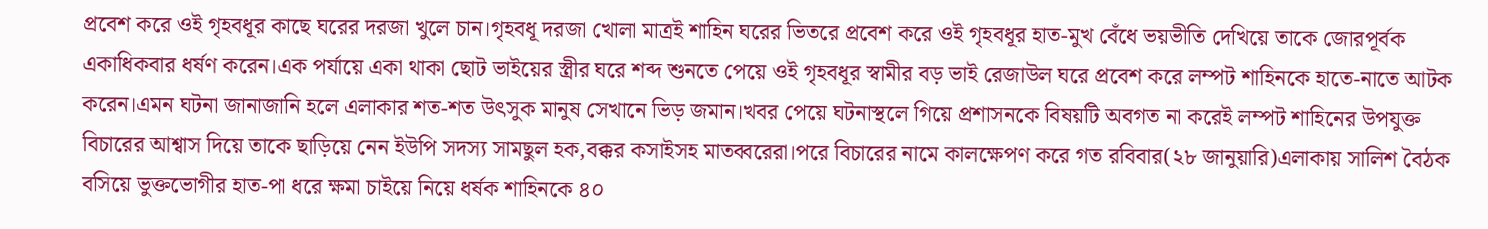প্রবেশ করে ওই গৃহবধূর কাছে ঘরের দরজা খুলে চান।গৃহবধূ দরজা খোলা মাত্রই শাহিন ঘরের ভিতরে প্রবেশ করে ওই গৃহবধূর হাত-মুখ বেঁধে ভয়ভীতি দেখিয়ে তাকে জোরপূর্বক একাধিকবার ধর্ষণ করেন।এক পর্যায়ে একা থাকা ছোট ভাইয়ের স্ত্রীর ঘরে শব্দ শুনতে পেয়ে ওই গৃহবধূর স্বামীর বড় ভাই রেজাউল ঘরে প্রবেশ করে লম্পট শাহিনকে হাতে-নাতে আটক করেন।এমন ঘটনা জানাজানি হলে এলাকার শত-শত উৎসুক মানুষ সেখানে ভিড় জমান।খবর পেয়ে ঘটনাস্থলে গিয়ে প্রশাসনকে বিষয়টি অবগত না করেই লম্পট শাহিনের উপযুক্ত বিচারের আশ্বাস দিয়ে তাকে ছাড়িয়ে নেন ইউপি সদস্য সামছুল হক,বক্কর কসাইসহ মাতব্বরেরা।পরে বিচারের নামে কালক্ষেপণ করে গত রবিবার(২৮ জানুয়ারি)এলাকায় সালিশ বৈঠক বসিয়ে ভুক্তভোগীর হাত-পা ধরে ক্ষমা চাইয়ে নিয়ে ধর্ষক শাহিনকে ৪০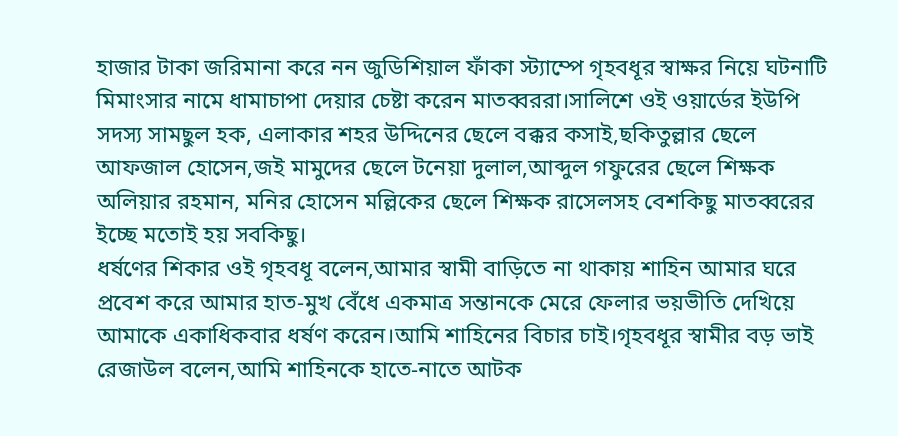হাজার টাকা জরিমানা করে নন জুডিশিয়াল ফাঁকা স্ট্যাম্পে গৃহবধূর স্বাক্ষর নিয়ে ঘটনাটি মিমাংসার নামে ধামাচাপা দেয়ার চেষ্টা করেন মাতব্বররা।সালিশে ওই ওয়ার্ডের ইউপি সদস্য সামছুল হক, এলাকার শহর উদ্দিনের ছেলে বক্কর কসাই,ছকিতুল্লার ছেলে আফজাল হোসেন,জই মামুদের ছেলে টনেয়া দুলাল,আব্দুল গফুরের ছেলে শিক্ষক অলিয়ার রহমান, মনির হোসেন মল্লিকের ছেলে শিক্ষক রাসেলসহ বেশকিছু মাতব্বরের ইচ্ছে মতোই হয় সবকিছু।
ধর্ষণের শিকার ওই গৃহবধূ বলেন,আমার স্বামী বাড়িতে না থাকায় শাহিন আমার ঘরে প্রবেশ করে আমার হাত-মুখ বেঁধে একমাত্র সন্তানকে মেরে ফেলার ভয়ভীতি দেখিয়ে আমাকে একাধিকবার ধর্ষণ করেন।আমি শাহিনের বিচার চাই।গৃহবধূর স্বামীর বড় ভাই রেজাউল বলেন,আমি শাহিনকে হাতে-নাতে আটক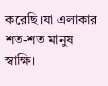করেছি।যা এলাকার শত-শত মানুষ স্বাক্ষি।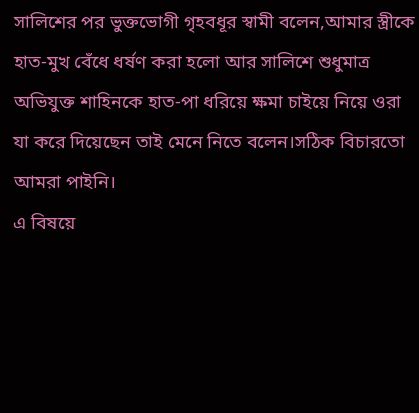সালিশের পর ভুক্তভোগী গৃহবধূর স্বামী বলেন,আমার স্ত্রীকে হাত-মুখ বেঁধে ধর্ষণ করা হলো আর সালিশে শুধুমাত্র অভিযুক্ত শাহিনকে হাত-পা ধরিয়ে ক্ষমা চাইয়ে নিয়ে ওরা যা করে দিয়েছেন তাই মেনে নিতে বলেন।সঠিক বিচারতো আমরা পাইনি।
এ বিষয়ে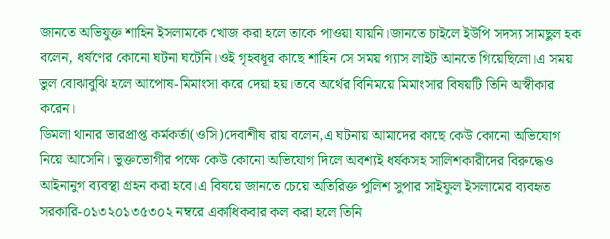জানতে অভিযুক্ত শাহিন ইসলামকে খোজ করা হলে তাকে পাওয়া যায়নি।জানতে চাইলে ইউপি সদস্য সামছুল হক বলেন, ধর্ষণের কোনো ঘটনা ঘটেনি।ওই গৃহবধূর কাছে শাহিন সে সময় গ্যাস লাইট আনতে গিয়েছিলো।এ সময় ভুল বোঝাবুঝি হলে আপোষ-মিমাংসা করে দেয়া হয়।তবে অর্থের বিনিময়ে মিমাংসার বিষয়টি তিনি অস্বীকার করেন।
ডিমলা থানার ভারপ্রাপ্ত কর্মকর্তা(ওসি)দেবাশীষ রায় বলেন,এ ঘটনায় আমাদের কাছে কেউ কোনো অভিযোগ নিয়ে আসেনি। ভুক্তভোগীর পক্ষে কেউ কোনো অভিযোগ দিলে অবশ্যই ধর্ষকসহ সালিশকারীদের বিরুদ্ধেও আইনানুগ ব্যবস্থা গ্রহন করা হবে।এ বিষয়ে জানতে চেয়ে অতিরিক্ত পুলিশ সুপার সাইফুল ইসলামের ব্যবহৃত সরকারি-০১৩২০১৩৫৩০২ নম্বরে একাধিকবার কল করা হলে তিনি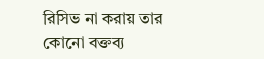রিসিভ না করায় তার কোনো বক্তব্য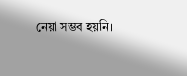নেয়া সম্ভব হয়নি।